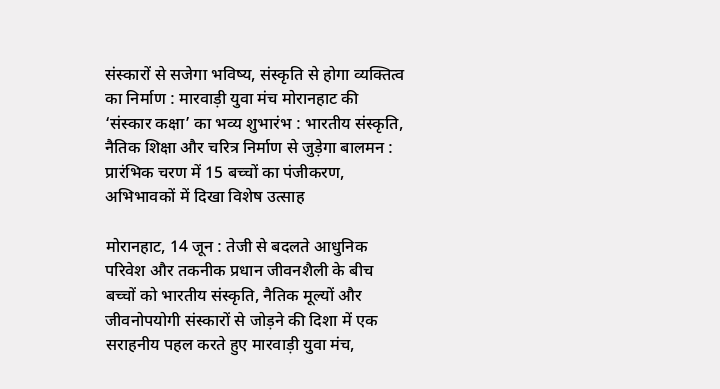संस्कारों से सजेगा भविष्य, संस्कृति से होगा व्यक्तित्व का निर्माण : मारवाड़ी युवा मंच मोरानहाट की ‘संस्कार कक्षा’ का भव्य शुभारंभ : भारतीय संस्कृति, नैतिक शिक्षा और चरित्र निर्माण से जुड़ेगा बालमन : प्रारंभिक चरण में 15 बच्चों का पंजीकरण, अभिभावकों में दिखा विशेष उत्साह

मोरानहाट, 14 जून : तेजी से बदलते आधुनिक परिवेश और तकनीक प्रधान जीवनशैली के बीच बच्चों को भारतीय संस्कृति, नैतिक मूल्यों और जीवनोपयोगी संस्कारों से जोड़ने की दिशा में एक सराहनीय पहल करते हुए मारवाड़ी युवा मंच,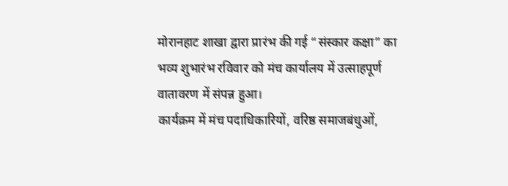मोरानहाट शाखा द्वारा प्रारंभ की गई “संस्कार कक्षा” का भव्य शुभारंभ रविवार को मंच कार्यालय में उत्साहपूर्ण वातावरण में संपन्न हुआ।
कार्यक्रम में मंच पदाधिकारियों, वरिष्ठ समाजबंधुओं,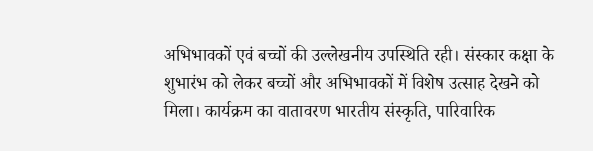अभिभावकों एवं बच्चों की उल्लेखनीय उपस्थिति रही। संस्कार कक्षा के शुभारंभ को लेकर बच्चों और अभिभावकों में विशेष उत्साह देखने को मिला। कार्यक्रम का वातावरण भारतीय संस्कृति, पारिवारिक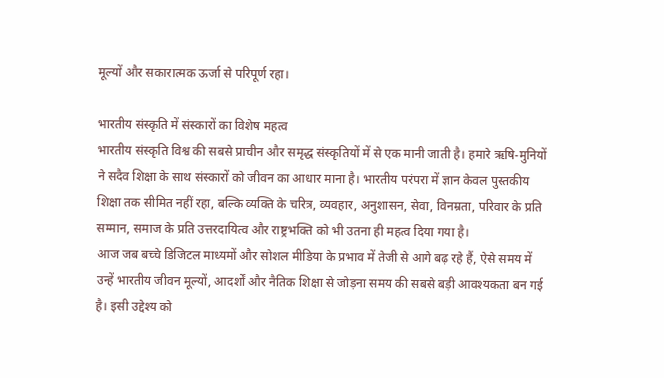मूल्यों और सकारात्मक ऊर्जा से परिपूर्ण रहा।

भारतीय संस्कृति में संस्कारों का विशेष महत्व
भारतीय संस्कृति विश्व की सबसे प्राचीन और समृद्ध संस्कृतियों में से एक मानी जाती है। हमारे ऋषि-मुनियों ने सदैव शिक्षा के साथ संस्कारों को जीवन का आधार माना है। भारतीय परंपरा में ज्ञान केवल पुस्तकीय शिक्षा तक सीमित नहीं रहा, बल्कि व्यक्ति के चरित्र, व्यवहार, अनुशासन, सेवा, विनम्रता, परिवार के प्रति सम्मान, समाज के प्रति उत्तरदायित्व और राष्ट्रभक्ति को भी उतना ही महत्व दिया गया है।
आज जब बच्चे डिजिटल माध्यमों और सोशल मीडिया के प्रभाव में तेजी से आगे बढ़ रहे हैं, ऐसे समय में उन्हें भारतीय जीवन मूल्यों, आदर्शों और नैतिक शिक्षा से जोड़ना समय की सबसे बड़ी आवश्यकता बन गई है। इसी उद्देश्य को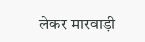लेकर मारवाड़ी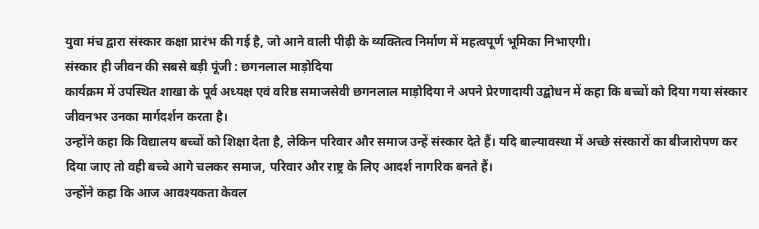युवा मंच द्वारा संस्कार कक्षा प्रारंभ की गई है, जो आने वाली पीढ़ी के व्यक्तित्व निर्माण में महत्वपूर्ण भूमिका निभाएगी।
संस्कार ही जीवन की सबसे बड़ी पूंजी : छगनलाल माड़ोदिया
कार्यक्रम में उपस्थित शाखा के पूर्व अध्यक्ष एवं वरिष्ठ समाजसेवी छगनलाल माड़ोदिया ने अपने प्रेरणादायी उद्बोधन में कहा कि बच्चों को दिया गया संस्कार जीवनभर उनका मार्गदर्शन करता है।
उन्होंने कहा कि विद्यालय बच्चों को शिक्षा देता है, लेकिन परिवार और समाज उन्हें संस्कार देते हैं। यदि बाल्यावस्था में अच्छे संस्कारों का बीजारोपण कर दिया जाए तो वही बच्चे आगे चलकर समाज, परिवार और राष्ट्र के लिए आदर्श नागरिक बनते हैं।
उन्होंने कहा कि आज आवश्यकता केवल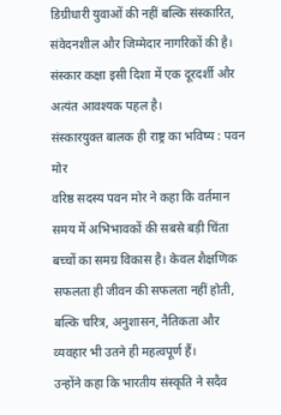डिग्रीधारी युवाओं की नहीं बल्कि संस्कारित, संवेदनशील और जिम्मेदार नागरिकों की है। संस्कार कक्षा इसी दिशा में एक दूरदर्शी और अत्यंत आवश्यक पहल है।
संस्कारयुक्त बालक ही राष्ट्र का भविष्य : पवन मोर
वरिष्ठ सदस्य पवन मोर ने कहा कि वर्तमान समय में अभिभावकों की सबसे बड़ी चिंता बच्चों का समग्र विकास है। केवल शैक्षणिक सफलता ही जीवन की सफलता नहीं होती, बल्कि चरित्र, अनुशासन, नैतिकता और व्यवहार भी उतने ही महत्वपूर्ण हैं।
उन्होंने कहा कि भारतीय संस्कृति ने सदैव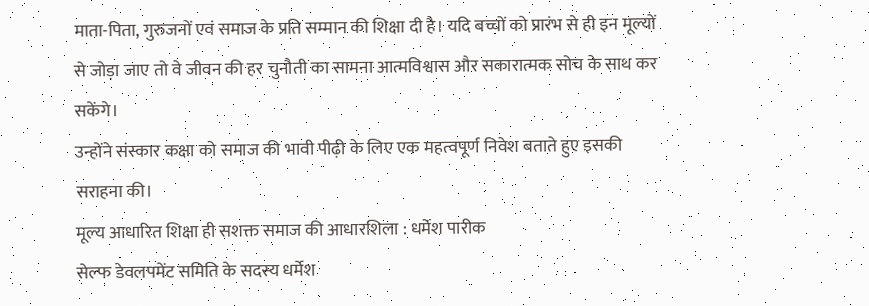माता-पिता, गुरुजनों एवं समाज के प्रति सम्मान की शिक्षा दी है। यदि बच्चों को प्रारंभ से ही इन मूल्यों से जोड़ा जाए तो वे जीवन की हर चुनौती का सामना आत्मविश्वास और सकारात्मक सोच के साथ कर सकेंगे।
उन्होंने संस्कार कक्षा को समाज की भावी पीढ़ी के लिए एक महत्वपूर्ण निवेश बताते हुए इसकी सराहना की।
मूल्य आधारित शिक्षा ही सशक्त समाज की आधारशिला : धर्मेश पारीक
सेल्फ डेवलपमेंट समिति के सदस्य धर्मेश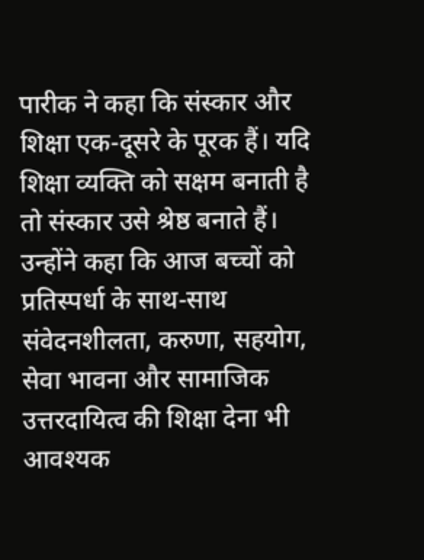पारीक ने कहा कि संस्कार और शिक्षा एक-दूसरे के पूरक हैं। यदि शिक्षा व्यक्ति को सक्षम बनाती है तो संस्कार उसे श्रेष्ठ बनाते हैं।
उन्होंने कहा कि आज बच्चों को प्रतिस्पर्धा के साथ-साथ संवेदनशीलता, करुणा, सहयोग, सेवा भावना और सामाजिक उत्तरदायित्व की शिक्षा देना भी आवश्यक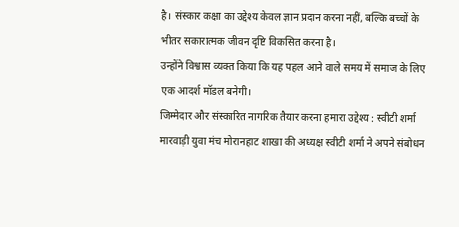है। संस्कार कक्षा का उद्देश्य केवल ज्ञान प्रदान करना नहीं, बल्कि बच्चों के भीतर सकारात्मक जीवन दृष्टि विकसित करना है।
उन्होंने विश्वास व्यक्त किया कि यह पहल आने वाले समय में समाज के लिए एक आदर्श मॉडल बनेगी।
जिम्मेदार और संस्कारित नागरिक तैयार करना हमारा उद्देश्य : स्वीटी शर्मा
मारवाड़ी युवा मंच मोरानहाट शाखा की अध्यक्ष स्वीटी शर्मा ने अपने संबोधन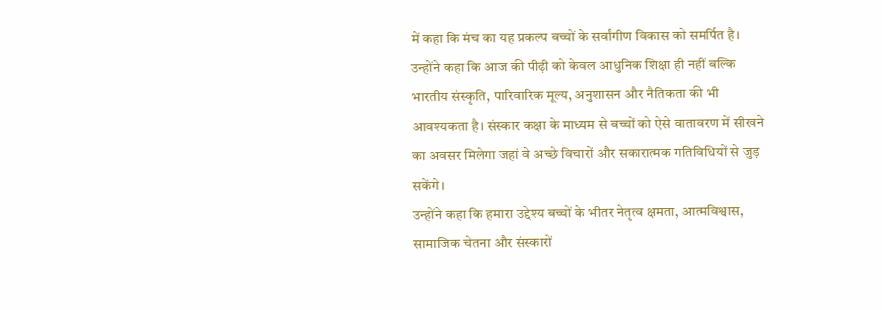में कहा कि मंच का यह प्रकल्प बच्चों के सर्वांगीण विकास को समर्पित है।
उन्होंने कहा कि आज की पीढ़ी को केवल आधुनिक शिक्षा ही नहीं बल्कि भारतीय संस्कृति, पारिवारिक मूल्य, अनुशासन और नैतिकता की भी आवश्यकता है। संस्कार कक्षा के माध्यम से बच्चों को ऐसे वातावरण में सीखने का अवसर मिलेगा जहां वे अच्छे विचारों और सकारात्मक गतिविधियों से जुड़ सकेंगे।
उन्होंने कहा कि हमारा उद्देश्य बच्चों के भीतर नेतृत्व क्षमता, आत्मविश्वास, सामाजिक चेतना और संस्कारों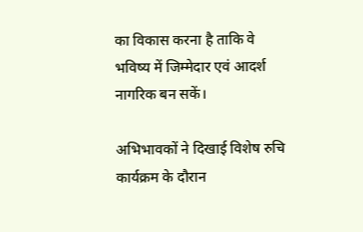का विकास करना है ताकि वे भविष्य में जिम्मेदार एवं आदर्श नागरिक बन सकें।

अभिभावकों ने दिखाई विशेष रुचि
कार्यक्रम के दौरान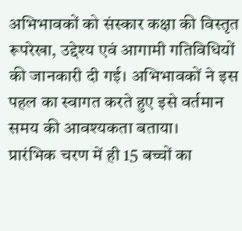अभिभावकों को संस्कार कक्षा की विस्तृत रूपरेखा, उद्देश्य एवं आगामी गतिविधियों की जानकारी दी गई। अभिभावकों ने इस पहल का स्वागत करते हुए इसे वर्तमान समय की आवश्यकता बताया।
प्रारंभिक चरण में ही 15 बच्चों का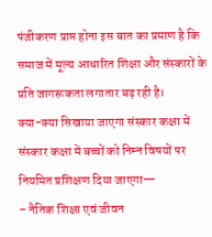पंजीकरण प्राप्त होना इस बात का प्रमाण है कि समाज में मूल्य आधारित शिक्षा और संस्कारों के प्रति जागरूकता लगातार बढ़ रही है।
क्या-क्या सिखाया जाएगा संस्कार कक्षा में
संस्कार कक्षा में बच्चों को निम्न विषयों पर नियमित प्रशिक्षण दिया जाएगा—
– नैतिक शिक्षा एवं जीवन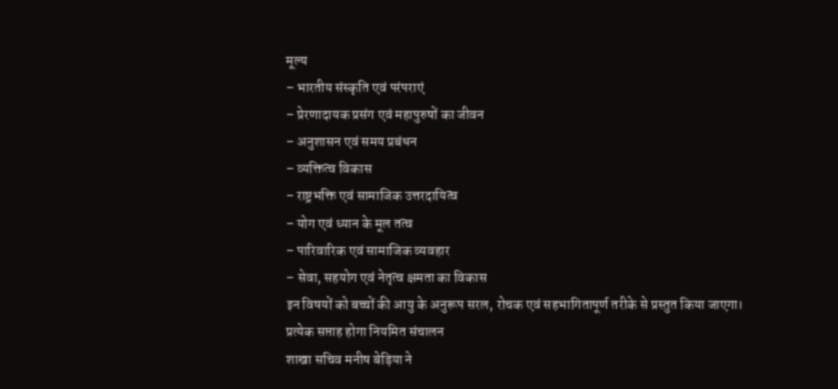मूल्य
– भारतीय संस्कृति एवं परंपराएं
– प्रेरणादायक प्रसंग एवं महापुरुषों का जीवन
– अनुशासन एवं समय प्रबंधन
– व्यक्तित्व विकास
– राष्ट्रभक्ति एवं सामाजिक उत्तरदायित्व
– योग एवं ध्यान के मूल तत्व
– पारिवारिक एवं सामाजिक व्यवहार
– सेवा, सहयोग एवं नेतृत्व क्षमता का विकास
इन विषयों को बच्चों की आयु के अनुरूप सरल, रोचक एवं सहभागितापूर्ण तरीके से प्रस्तुत किया जाएगा।
प्रत्येक सप्ताह होगा नियमित संचालन
शाखा सचिव मनीष बेड़िया ने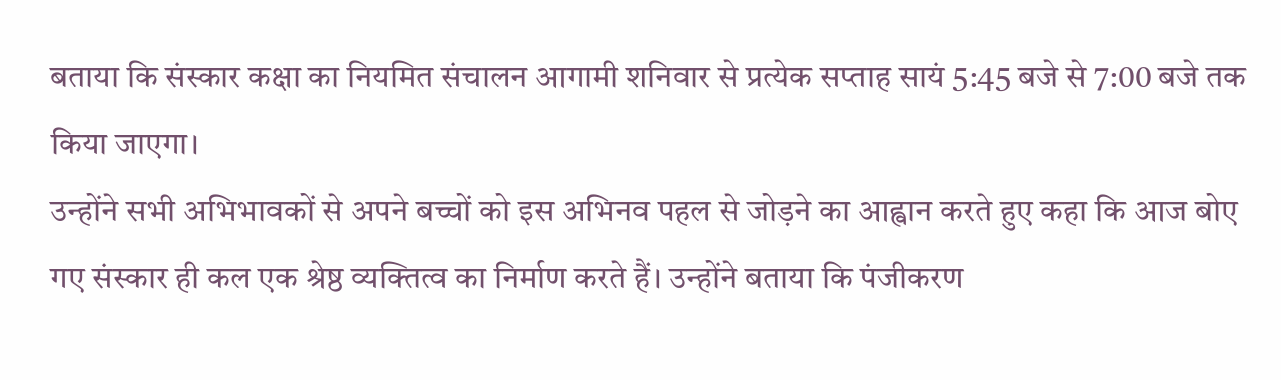बताया कि संस्कार कक्षा का नियमित संचालन आगामी शनिवार से प्रत्येक सप्ताह सायं 5:45 बजे से 7:00 बजे तक किया जाएगा।
उन्होंने सभी अभिभावकों से अपने बच्चों को इस अभिनव पहल से जोड़ने का आह्वान करते हुए कहा कि आज बोए गए संस्कार ही कल एक श्रेष्ठ व्यक्तित्व का निर्माण करते हैं। उन्होंने बताया कि पंजीकरण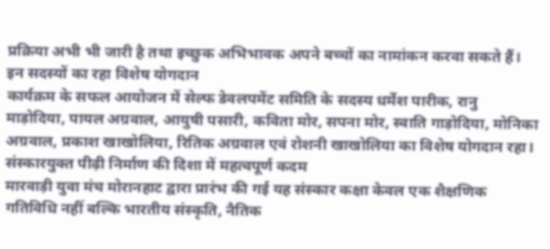प्रक्रिया अभी भी जारी है तथा इच्छुक अभिभावक अपने बच्चों का नामांकन करवा सकते हैं।
इन सदस्यों का रहा विशेष योगदान
कार्यक्रम के सफल आयोजन में सेल्फ डेवलपमेंट समिति के सदस्य धर्मेश पारीक, रानु माड़ोदिया, पायल अग्रवाल, आयुषी पसारी, कविता मोर, सपना मोर, स्वाति गाड़ोदिया, मोनिका अग्रवाल, प्रकाश खाखोलिया, रितिक अग्रवाल एवं रोशनी खाखोलिया का विशेष योगदान रहा।
संस्कारयुक्त पीढ़ी निर्माण की दिशा में महत्वपूर्ण कदम
मारवाड़ी युवा मंच मोरानहाट द्वारा प्रारंभ की गई यह संस्कार कक्षा केवल एक शैक्षणिक गतिविधि नहीं बल्कि भारतीय संस्कृति, नैतिक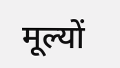मूल्यों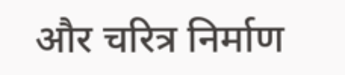और चरित्र निर्माण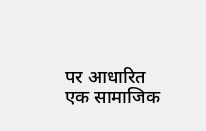पर आधारित एक सामाजिक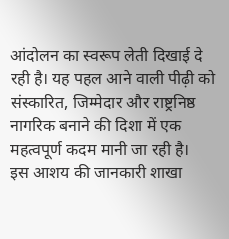आंदोलन का स्वरूप लेती दिखाई दे रही है। यह पहल आने वाली पीढ़ी को संस्कारित, जिम्मेदार और राष्ट्रनिष्ठ नागरिक बनाने की दिशा में एक महत्वपूर्ण कदम मानी जा रही है।
इस आशय की जानकारी शाखा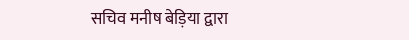सचिव मनीष बेड़िया द्वारा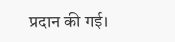प्रदान की गई।